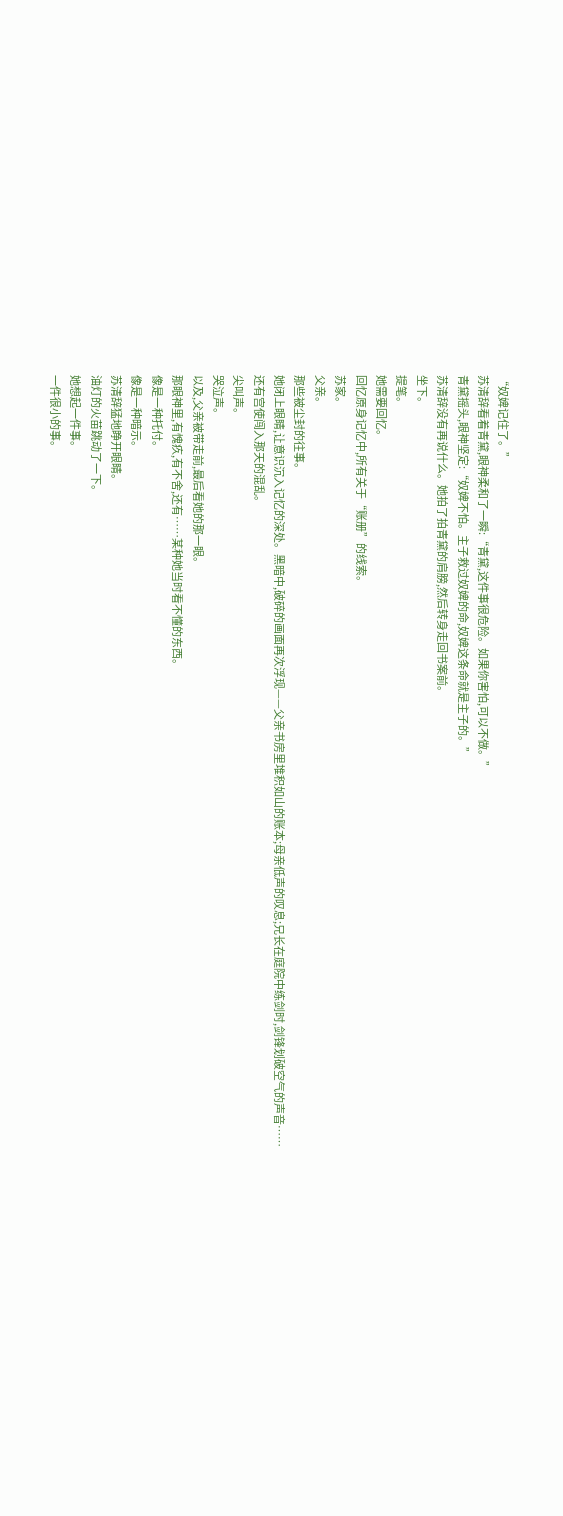“奴婢记住了。”
苏清辞看着青黛,眼神柔和了一瞬:“青黛,这件事很危险。如果你害怕,可以不做。”
青黛摇头,眼神坚定:“奴婢不怕。主子救过奴婢的命,奴婢这条命就是主子的。”
苏清辞没有再说什么。她拍了拍青黛的肩膀,然后转身走回书案前。
坐下。
提笔。
她需要回忆。
回忆原身记忆中,所有关于“账册”的线索。
苏家。
父亲。
那些被尘封的往事。
她闭上眼睛,让意识沉入记忆的深处。黑暗中,破碎的画面再次浮现——父亲书房里堆积如山的账本;母亲低声的叹息;兄长在庭院中练剑时,剑锋划破空气的声音……
还有宫使闯入那天的混乱。
尖叫声。
哭泣声。
以及,父亲被带走前,最后看她的那一眼。
那眼神里,有愧疚,有不舍,还有……某种她当时看不懂的东西。
像是一种托付。
像是一种暗示。
苏清辞猛地睁开眼睛。
油灯的火苗跳动了一下。
她想起一件事。
一件很小的事。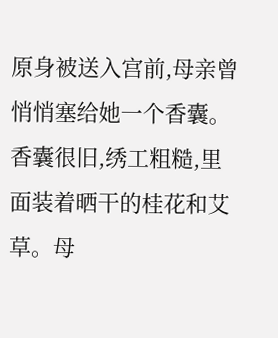原身被送入宫前,母亲曾悄悄塞给她一个香囊。香囊很旧,绣工粗糙,里面装着晒干的桂花和艾草。母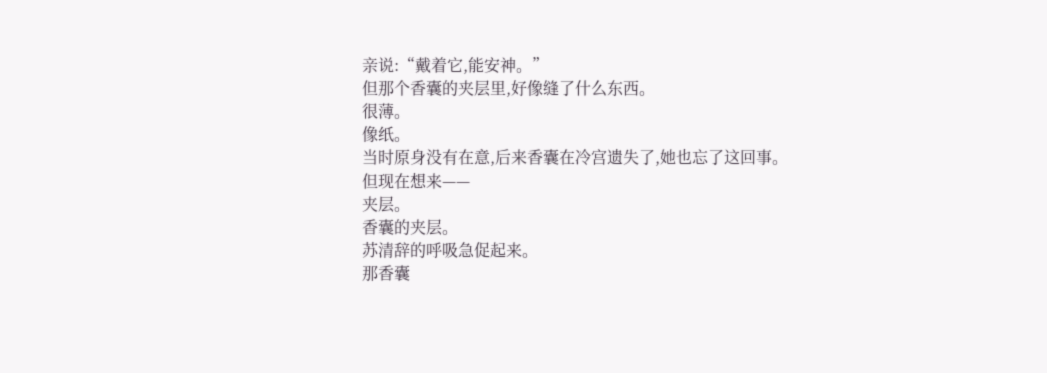亲说:“戴着它,能安神。”
但那个香囊的夹层里,好像缝了什么东西。
很薄。
像纸。
当时原身没有在意,后来香囊在冷宫遗失了,她也忘了这回事。
但现在想来——
夹层。
香囊的夹层。
苏清辞的呼吸急促起来。
那香囊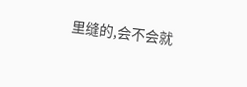里缝的,会不会就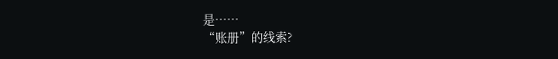是……
“账册”的线索?